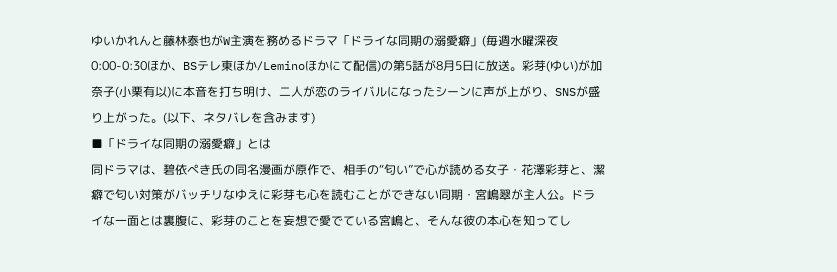ゆいかれんと藤林泰也がW主演を務めるドラマ「ドライな同期の溺愛癖」(毎週水曜深夜0:00-0:30ほか、BSテレ東ほか/Leminoほかにて配信)の第5話が8月5日に放送。彩芽(ゆい)が加奈子(小栗有以)に本音を打ち明け、二人が恋のライバルになったシーンに声が上がり、SNSが盛り上がった。(以下、ネタバレを含みます)
■「ドライな同期の溺愛癖」とは
同ドラマは、碧依ぺき氏の同名漫画が原作で、相手の“匂い”で心が読める女子・花澤彩芽と、潔癖で匂い対策がバッチリなゆえに彩芽も心を読むことができない同期・宮嶋翠が主人公。ドライな一面とは裏腹に、彩芽のことを妄想で愛でている宮嶋と、そんな彼の本心を知ってし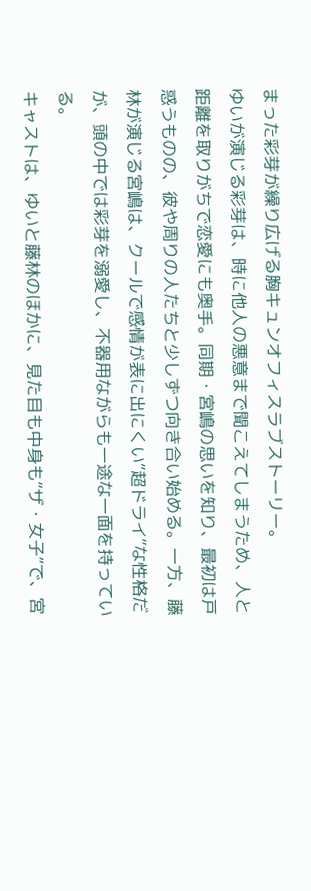まった彩芽が繰り広げる胸キュンオフィスラブストーリー。
ゆいが演じる彩芽は、時に他人の悪意まで聞こえてしまうため、人と距離を取りがちで恋愛にも奥手。同期・宮嶋の思いを知り、最初は戸惑うものの、彼や周りの人たちと少しずつ向き合い始める。一方、藤林が演じる宮嶋は、クールで感情が表に出にくい“超ドライ”な性格だが、頭の中では彩芽を溺愛し、不器用ながらも一途な一面を持っている。
キャストは、ゆいと藤林のほかに、見た目も中身も“ザ・女子”で、宮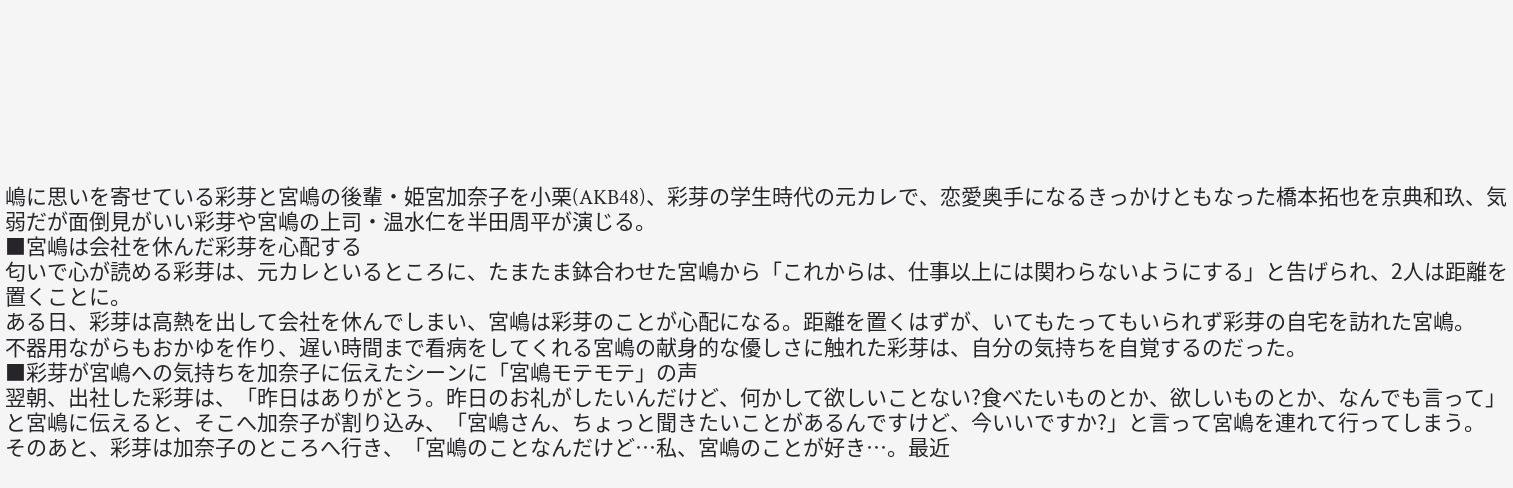嶋に思いを寄せている彩芽と宮嶋の後輩・姫宮加奈子を小栗(AKB48)、彩芽の学生時代の元カレで、恋愛奥手になるきっかけともなった橋本拓也を京典和玖、気弱だが面倒見がいい彩芽や宮嶋の上司・温水仁を半田周平が演じる。
■宮嶋は会社を休んだ彩芽を心配する
匂いで心が読める彩芽は、元カレといるところに、たまたま鉢合わせた宮嶋から「これからは、仕事以上には関わらないようにする」と告げられ、2人は距離を置くことに。
ある日、彩芽は高熱を出して会社を休んでしまい、宮嶋は彩芽のことが心配になる。距離を置くはずが、いてもたってもいられず彩芽の自宅を訪れた宮嶋。
不器用ながらもおかゆを作り、遅い時間まで看病をしてくれる宮嶋の献身的な優しさに触れた彩芽は、自分の気持ちを自覚するのだった。
■彩芽が宮嶋への気持ちを加奈子に伝えたシーンに「宮嶋モテモテ」の声
翌朝、出社した彩芽は、「昨日はありがとう。昨日のお礼がしたいんだけど、何かして欲しいことない?食べたいものとか、欲しいものとか、なんでも言って」と宮嶋に伝えると、そこへ加奈子が割り込み、「宮嶋さん、ちょっと聞きたいことがあるんですけど、今いいですか?」と言って宮嶋を連れて行ってしまう。
そのあと、彩芽は加奈子のところへ行き、「宮嶋のことなんだけど…私、宮嶋のことが好き…。最近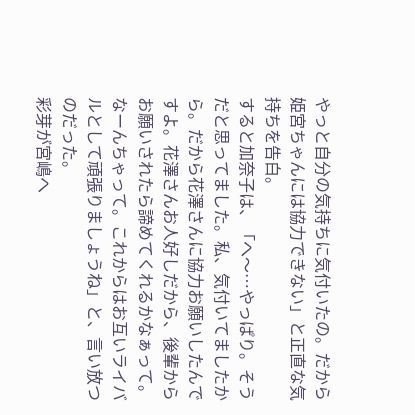やっと自分の気持ちに気付いたの。だから姫宮ちゃんには協力できない」と正直な気持ちを告白。
すると加奈子は、「へ〜…やっぱり。そうだと思ってました。私、気付いてましたから。だから花澤さんに協力お願いしたんですよ。花澤さんお人好しだから、後輩からお願いされたら諦めてくれるかなぁって。なーんちゃって。これからはお互いライバルとして頑張りましょうね」と、言い放つのだった。
彩芽が宮嶋へ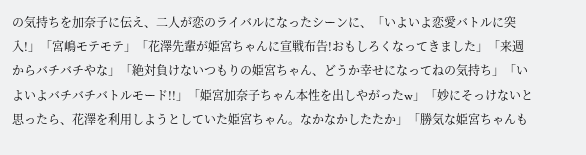の気持ちを加奈子に伝え、二人が恋のライバルになったシーンに、「いよいよ恋愛バトルに突入!」「宮嶋モテモテ」「花澤先輩が姫宮ちゃんに宣戦布告!おもしろくなってきました」「来週からバチバチやな」「絶対負けないつもりの姫宮ちゃん、どうか幸せになってねの気持ち」「いよいよバチバチバトルモード!!」「姫宮加奈子ちゃん本性を出しやがったw」「妙にそっけないと思ったら、花澤を利用しようとしていた姫宮ちゃん。なかなかしたたか」「勝気な姫宮ちゃんも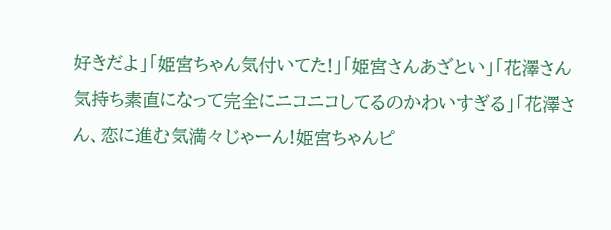好きだよ」「姫宮ちゃん気付いてた!」「姫宮さんあざとい」「花澤さん気持ち素直になって完全にニコニコしてるのかわいすぎる」「花澤さん、恋に進む気満々じゃーん!姫宮ちゃんピ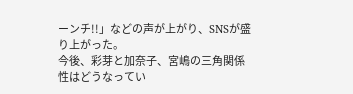ーンチ!!」などの声が上がり、SNSが盛り上がった。
今後、彩芽と加奈子、宮嶋の三角関係性はどうなってい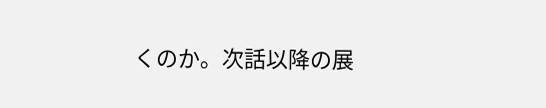くのか。次話以降の展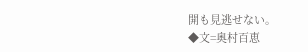開も見逃せない。
◆文=奥村百恵